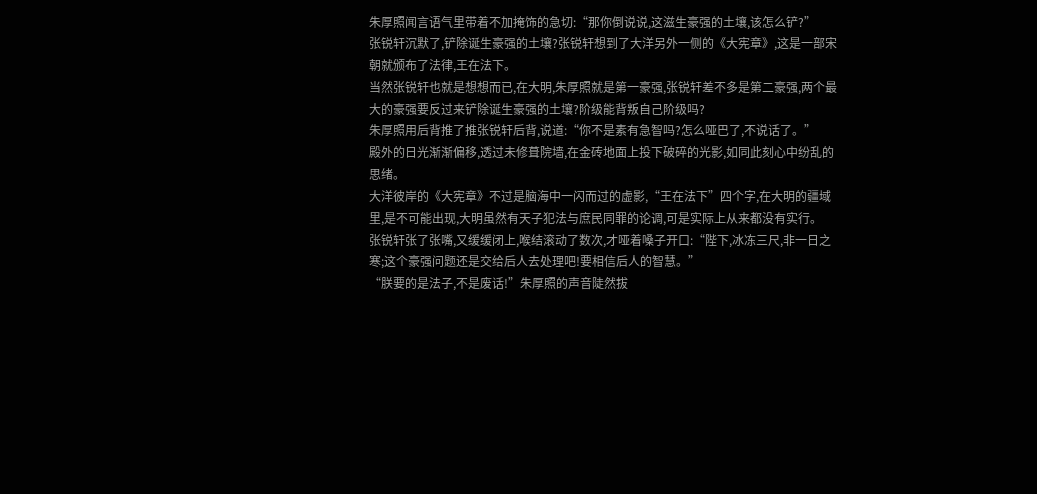朱厚照闻言语气里带着不加掩饰的急切:“那你倒说说,这滋生豪强的土壤,该怎么铲?”
张锐轩沉默了,铲除诞生豪强的土壤?张锐轩想到了大洋另外一侧的《大宪章》,这是一部宋朝就颁布了法律,王在法下。
当然张锐轩也就是想想而已,在大明,朱厚照就是第一豪强,张锐轩差不多是第二豪强,两个最大的豪强要反过来铲除诞生豪强的土壤?阶级能背叛自己阶级吗?
朱厚照用后背推了推张锐轩后背,说道:“你不是素有急智吗?怎么哑巴了,不说话了。”
殿外的日光渐渐偏移,透过未修葺院墙,在金砖地面上投下破碎的光影,如同此刻心中纷乱的思绪。
大洋彼岸的《大宪章》不过是脑海中一闪而过的虚影,“王在法下”四个字,在大明的疆域里,是不可能出现,大明虽然有天子犯法与庶民同罪的论调,可是实际上从来都没有实行。
张锐轩张了张嘴,又缓缓闭上,喉结滚动了数次,才哑着嗓子开口:“陛下,冰冻三尺,非一日之寒;这个豪强问题还是交给后人去处理吧!要相信后人的智慧。”
“朕要的是法子,不是废话!”朱厚照的声音陡然拔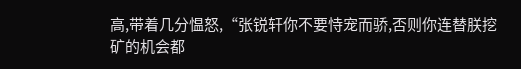高,带着几分愠怒,“张锐轩你不要恃宠而骄,否则你连替朕挖矿的机会都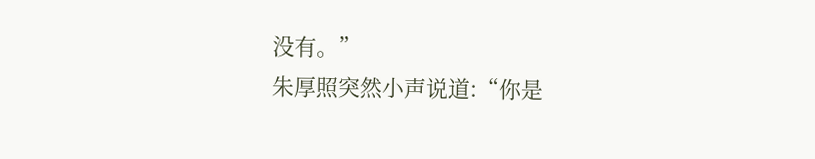没有。”
朱厚照突然小声说道:“你是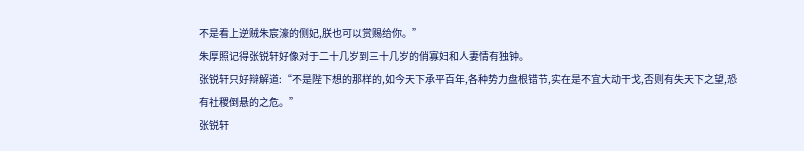不是看上逆贼朱宸濠的侧妃,朕也可以赏赐给你。”
朱厚照记得张锐轩好像对于二十几岁到三十几岁的俏寡妇和人妻情有独钟。
张锐轩只好辩解道:“不是陛下想的那样的,如今天下承平百年,各种势力盘根错节,实在是不宜大动干戈,否则有失天下之望,恐有社稷倒悬的之危。”
张锐轩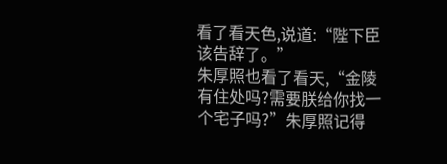看了看天色,说道:“陛下臣该告辞了。”
朱厚照也看了看天,“金陵有住处吗?需要朕给你找一个宅子吗?”朱厚照记得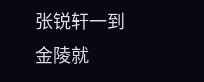张锐轩一到金陵就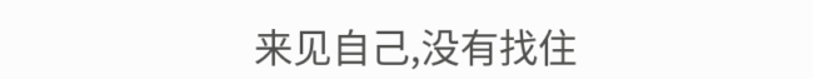来见自己,没有找住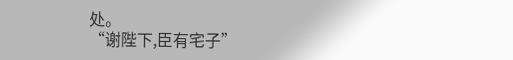处。
“谢陛下,臣有宅子”